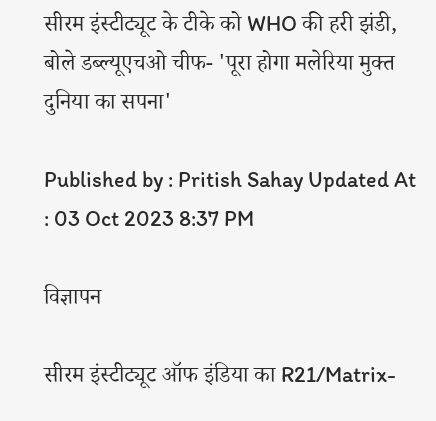सीरम इंस्टीट्यूट के टीके को WHO की हरी झंडी, बोले डब्ल्यूएचओ चीफ- 'पूरा होगा मलेरिया मुक्त दुनिया का सपना'

Published by : Pritish Sahay Updated At : 03 Oct 2023 8:37 PM

विज्ञापन

सीरम इंस्टीट्यूट ऑफ इंडिया का R21/Matrix-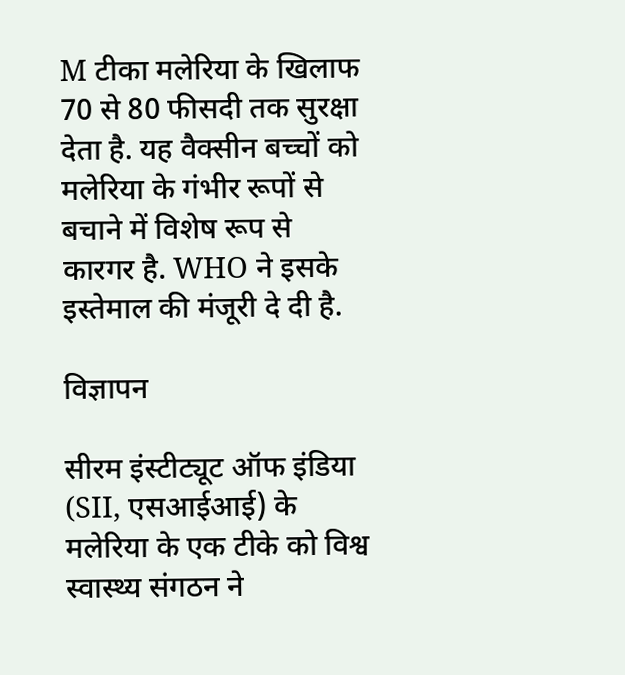M टीका मलेरिया के खिलाफ 70 से 80 फीसदी तक सुरक्षा देता है. यह वैक्सीन बच्चों को मलेरिया के गंभीर रूपों से बचाने में विशेष रूप से कारगर है. WHO ने इसके इस्तेमाल की मंजूरी दे दी है.

विज्ञापन

सीरम इंस्टीट्यूट ऑफ इंडिया (SII, एसआईआई) के मलेरिया के एक टीके को विश्व स्वास्थ्य संगठन ने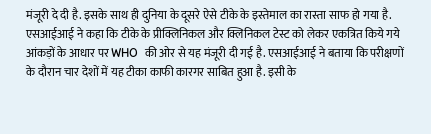मंजूरी दे दी है. इसके साथ ही दुनिया के दूसरे ऐसे टीके के इस्तेमाल का रास्ता साफ हो गया है. एसआईआई ने कहा कि टीके के प्रीक्लिनिकल और क्लिनिकल टेस्ट को लेकर एकत्रित किये गये आंकड़ों के आधार पर WHO  की ओर से यह मंजूरी दी गई है. एसआईआई ने बताया कि परीक्षणों के दौरान चार देशों में यह टीका काफी कारगर साबित हुआ है. इसी के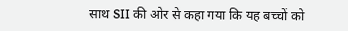साथ SII की ओर से कहा गया कि यह बच्चों को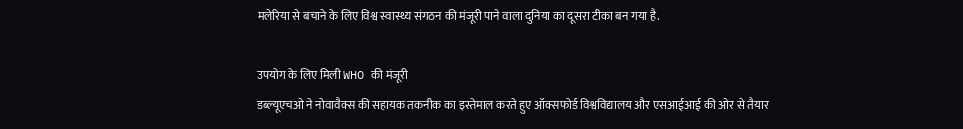मलेरिया से बचाने के लिए विश्व स्वास्थ्य संगठन की मंजूरी पाने वाला दुनिया का दूसरा टीका बन गया है.

उपयोग के लिए मिली WHO की मंजूरी
डब्ल्यूएचओ ने नोवावैक्स की सहायक तकनीक का इस्तेमाल करते हुए ऑक्सफोर्ड विश्वविद्यालय और एसआईआई की ओर से तैयार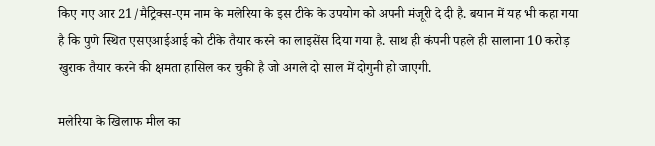किए गए आर 21/मैट्रिक्स-एम नाम के मलेरिया के इस टीके के उपयोग को अपनी मंजूरी दे दी है. बयान में यह भी कहा गया है कि पुणे स्थित एसएआईआई को टीके तैयार करने का लाइसेंस दिया गया है. साथ ही कंपनी पहले ही सालाना 10 करोड़ खुराक तैयार करने की क्षमता हासिल कर चुकी है जो अगले दो साल में दोगुनी हो जाएगी.

मलेरिया के खिलाफ मील का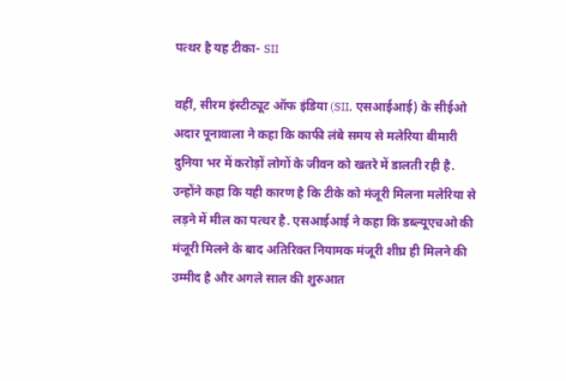पत्थर है यह टीका- SII

वहीं, सीरम इंस्टीट्यूट ऑफ इंडिया (SII, एसआईआई) के सीईओ अदार पूनावाला ने कहा कि काफी लंबे समय से मलेरिया बीमारी दुनिया भर में करोड़ों लोगों के जीवन को खतरे में डालती रही है. उन्होंने कहा कि यही कारण है कि टीके को मंजूरी मिलना मलेरिया से लड़ने में मील का पत्थर है. एसआईआई ने कहा कि डब्ल्यूएचओ की मंजूरी मिलने के बाद अतिरिक्त नियामक मंजूरी शीघ्र ही मिलने की उम्मीद है और अगले साल की शुरुआत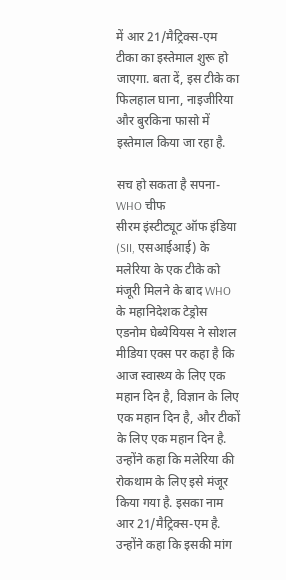में आर 21/मैट्रिक्स-एम टीका का इस्तेमाल शुरू हो जाएगा. बता दें, इस टीके का फिलहाल घाना, नाइजीरिया और बुरकिना फासो में इस्तेमाल किया जा रहा है.

सच हो सकता है सपना- WHO चीफ
सीरम इंस्टीट्यूट ऑफ इंडिया (SII, एसआईआई) के मलेरिया के एक टीके को मंजूरी मिलने के बाद WHO के महानिदेशक टेड्रोस एडनोम घेब्येयियस ने सोशल मीडिया एक्स पर कहा है कि आज स्वास्थ्य के लिए एक महान दिन है, विज्ञान के लिए एक महान दिन है, और टीकों के लिए एक महान दिन है. उन्होंने कहा कि मलेरिया की रोकथाम के लिए इसे मंजूर किया गया है. इसका नाम आर 21/मैट्रिक्स-एम है. उन्होंने कहा कि इसकी मांग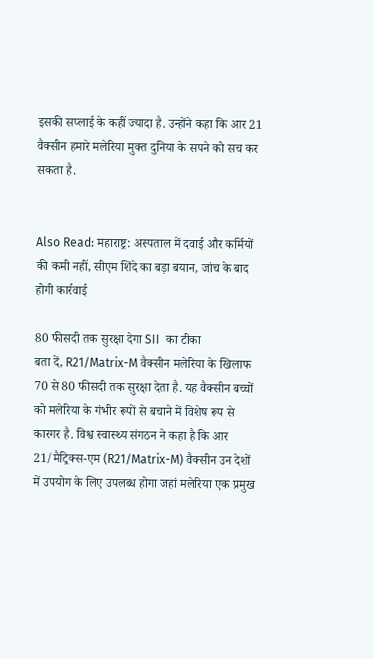इसकी सप्लाई के कहीं ज्यादा है. उन्होंने कहा कि आर 21 वैक्सीन हमारे मलेरिया मुक्त दुनिया के सपने को सच कर सकता है.


Also Read: महाराष्ट्र: अस्पताल में दवाई और कर्मियों की कमी नहीं, सीएम शिंदे का बड़ा बयान, जांच के बाद होगी कार्रवाई

80 फीसदी तक सुरक्षा देगा SII  का टीका
बता दें, R21/Matrix-M वैक्सीन मलेरिया के खिलाफ 70 से 80 फीसदी तक सुरक्षा देता है. यह वैक्सीन बच्चों को मलेरिया के गंभीर रूपों से बचाने में विशेष रूप से कारगर है. विश्व स्वास्थ्य संगठन ने कहा है कि आर 21/मैट्रिक्स-एम (R21/Matrix-M) वैक्सीन उन देशों में उपयोग के लिए उपलब्ध होगा जहां मलेरिया एक प्रमुख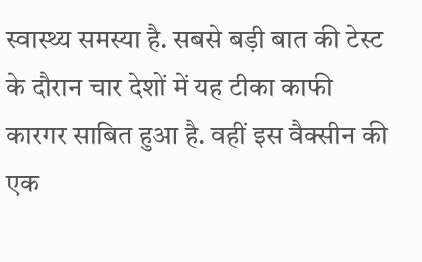स्वास्थ्य समस्या है. सबसे बड़ी बात की टेस्ट के दौरान चार देशों में यह टीका काफी कारगर साबित हुआ है. वहीं इस वैक्सीन की एक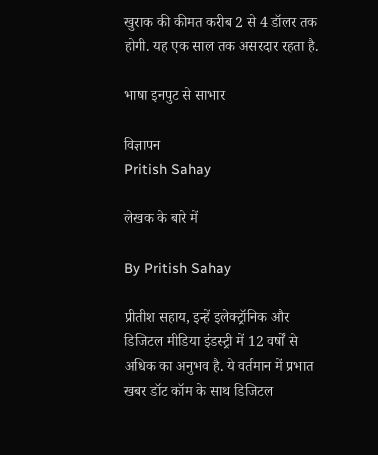खुराक की कीमत करीब 2 से 4 डॉलर तक होगी. यह एक साल तक असरदार रहता है.

भाषा इनपुट से साभार

विज्ञापन
Pritish Sahay

लेखक के बारे में

By Pritish Sahay

प्रीतीश सहाय, इन्हें इलेक्ट्रॉनिक और डिजिटल मीडिया इंडस्ट्री में 12 वर्षों से अधिक का अनुभव है. ये वर्तमान में प्रभात खबर डॉट कॉम के साथ डिजिटल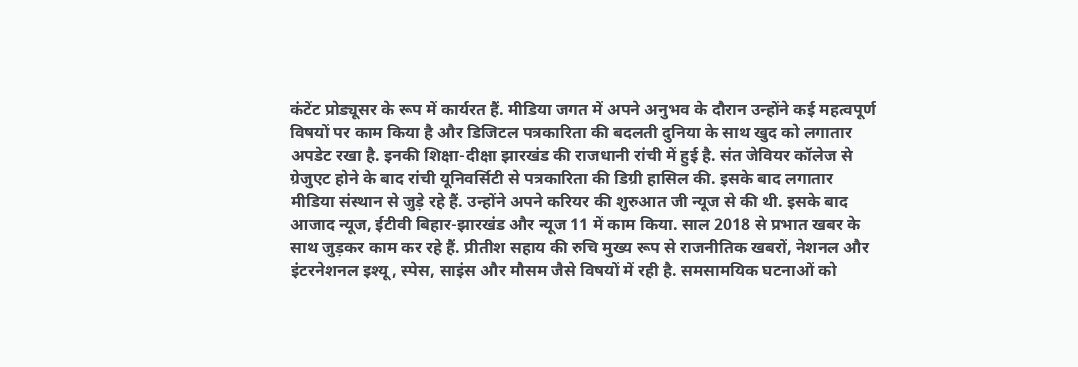कंटेंट प्रोड्यूसर के रूप में कार्यरत हैं. मीडिया जगत में अपने अनुभव के दौरान उन्होंने कई महत्वपूर्ण विषयों पर काम किया है और डिजिटल पत्रकारिता की बदलती दुनिया के साथ खुद को लगातार अपडेट रखा है. इनकी शिक्षा-दीक्षा झारखंड की राजधानी रांची में हुई है. संत जेवियर कॉलेज से ग्रेजुएट होने के बाद रांची यूनिवर्सिटी से पत्रकारिता की डिग्री हासिल की. इसके बाद लगातार मीडिया संस्थान से जुड़े रहे हैं. उन्होंने अपने करियर की शुरुआत जी न्यूज से की थी. इसके बाद आजाद न्यूज, ईटीवी बिहार-झारखंड और न्यूज 11 में काम किया. साल 2018 से प्रभात खबर के साथ जुड़कर काम कर रहे हैं. प्रीतीश सहाय की रुचि मुख्य रूप से राजनीतिक खबरों, नेशनल और इंटरनेशनल इश्यू, स्पेस, साइंस और मौसम जैसे विषयों में रही है. समसामयिक घटनाओं को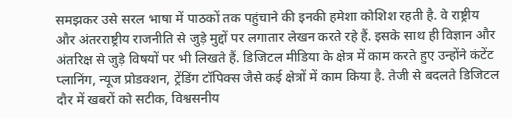समझकर उसे सरल भाषा में पाठकों तक पहुंचाने की इनकी हमेशा कोशिश रहती है. वे राष्ट्रीय और अंतरराष्ट्रीय राजनीति से जुड़े मुद्दों पर लगातार लेखन करते रहे हैं. इसके साथ ही विज्ञान और अंतरिक्ष से जुड़े विषयों पर भी लिखते हैं. डिजिटल मीडिया के क्षेत्र में काम करते हुए उन्होंने कंटेंट प्लानिंग, न्यूज प्रोडक्शन, ट्रेंडिंग टॉपिक्स जैसे कई क्षेत्रों में काम किया है. तेजी से बदलते डिजिटल दौर में खबरों को सटीक, विश्वसनीय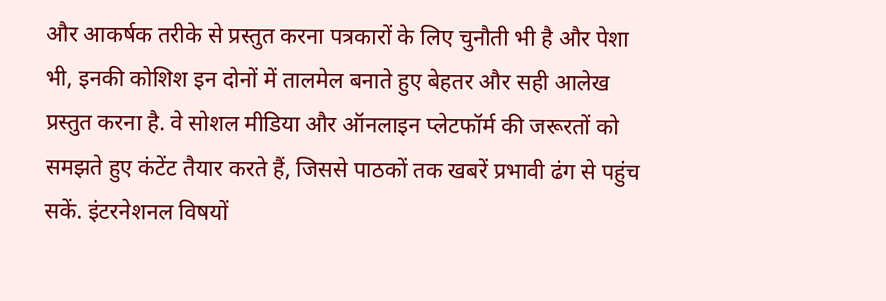और आकर्षक तरीके से प्रस्तुत करना पत्रकारों के लिए चुनौती भी है और पेशा भी, इनकी कोशिश इन दोनों में तालमेल बनाते हुए बेहतर और सही आलेख प्रस्तुत करना है. वे सोशल मीडिया और ऑनलाइन प्लेटफॉर्म की जरूरतों को समझते हुए कंटेंट तैयार करते हैं, जिससे पाठकों तक खबरें प्रभावी ढंग से पहुंच सकें. इंटरनेशनल विषयों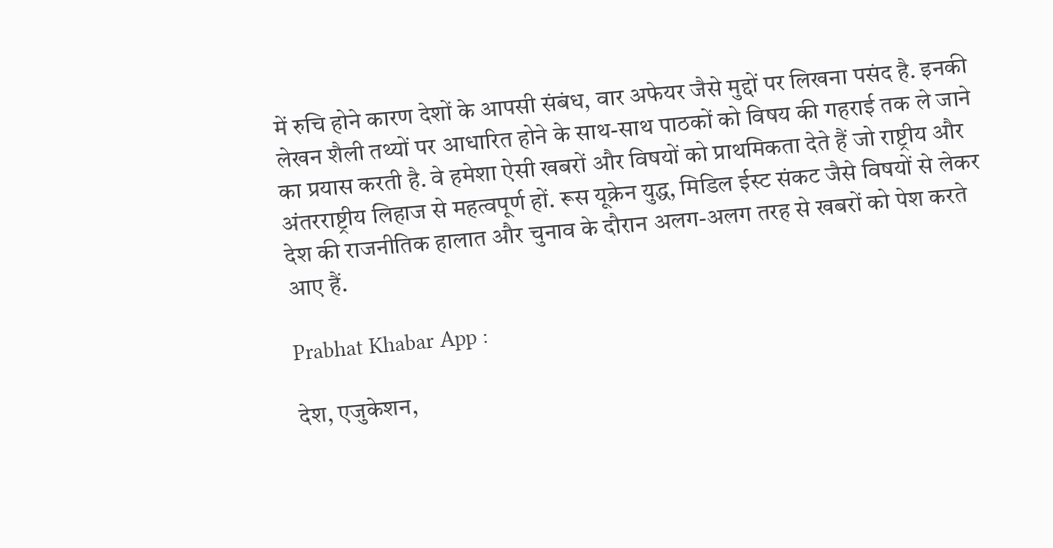में रुचि होने कारण देशों के आपसी संबंध, वार अफेयर जैसे मुद्दों पर लिखना पसंद है. इनकी लेखन शैली तथ्यों पर आधारित होने के साथ-साथ पाठकों को विषय की गहराई तक ले जाने का प्रयास करती है. वे हमेशा ऐसी खबरों और विषयों को प्राथमिकता देते हैं जो राष्ट्रीय और अंतरराष्ट्रीय लिहाज से महत्वपूर्ण हों. रूस यूक्रेन युद्ध, मिडिल ईस्ट संकट जैसे विषयों से लेकर देश की राजनीतिक हालात और चुनाव के दौरान अलग-अलग तरह से खबरों को पेश करते आए हैं.

Prabhat Khabar App :

देश, एजुकेशन,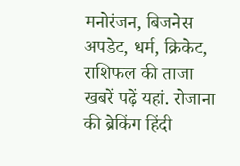मनोरंजन, बिजनेस अपडेट, धर्म, क्रिकेट, राशिफल की ताजा खबरें पढ़ें यहां. रोजाना की ब्रेकिंग हिंदी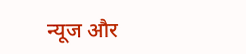न्यूज और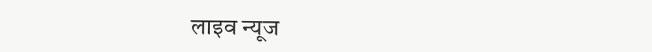लाइव न्यूज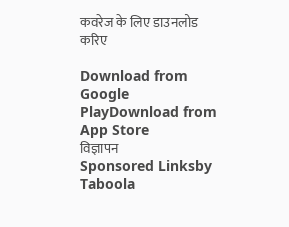कवरेज के लिए डाउनलोड करिए

Download from Google PlayDownload from App Store
विज्ञापन
Sponsored Linksby Taboola